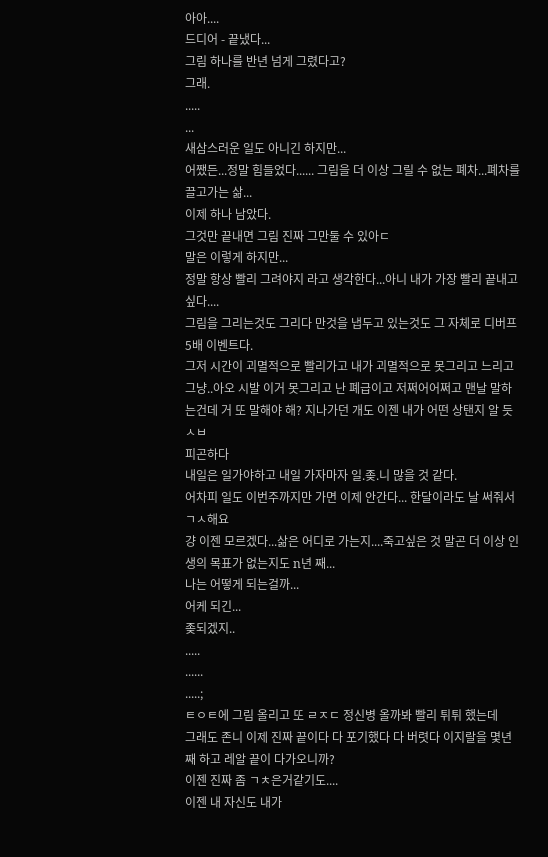아아....
드디어 - 끝냈다...
그림 하나를 반년 넘게 그렸다고?
그래.
.....
...
새삼스러운 일도 아니긴 하지만...
어쨌든...정말 힘들었다...... 그림을 더 이상 그릴 수 없는 폐차...폐차를 끌고가는 삶...
이제 하나 남았다.
그것만 끝내면 그림 진짜 그만둘 수 있아ㄷ
말은 이렇게 하지만...
정말 항상 빨리 그려야지 라고 생각한다...아니 내가 가장 빨리 끝내고 싶다....
그림을 그리는것도 그리다 만것을 냅두고 있는것도 그 자체로 디버프 5배 이벤트다.
그저 시간이 괴멸적으로 빨리가고 내가 괴멸적으로 못그리고 느리고 그냥..아오 시발 이거 못그리고 난 폐급이고 저쩌어어쩌고 맨날 말하는건데 거 또 말해야 해? 지나가던 개도 이젠 내가 어떤 상탠지 알 듯 ㅅㅂ
피곤하다
내일은 일가야하고 내일 가자마자 일.좆.니 많을 것 같다.
어차피 일도 이번주까지만 가면 이제 안간다... 한달이라도 날 써줘서 ㄱㅅ해요
걍 이젠 모르겠다...삶은 어디로 가는지....죽고싶은 것 말곤 더 이상 인생의 목표가 없는지도 n년 째...
나는 어떻게 되는걸까...
어케 되긴...
좆되겠지..
.....
......
.....;
ㅌㅇㅌ에 그림 올리고 또 ㄹㅈㄷ 정신병 올까봐 빨리 튀튀 했는데
그래도 존니 이제 진짜 끝이다 다 포기했다 다 버렷다 이지랄을 몇년째 하고 레알 끝이 다가오니까?
이젠 진짜 좀 ㄱㅊ은거같기도....
이젠 내 자신도 내가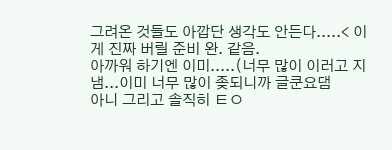그려온 것들도 아깝단 생각도 안든다.....< 이게 진짜 버릴 준비 완. 같음.
아까워 하기엔 이미.....(너무 많이 이러고 지냄...이미 너무 많이 좆되니까 글쿤요댐
아니 그리고 솔직히 ㅌㅇ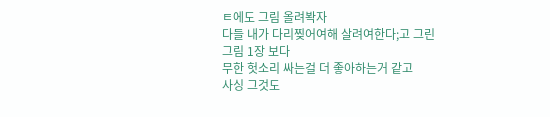ㅌ에도 그림 올려봑자
다들 내가 다리찢어여해 살려여한다;고 그린 그림 1장 보다
무한 헛소리 싸는걸 더 좋아하는거 같고
사싱 그것도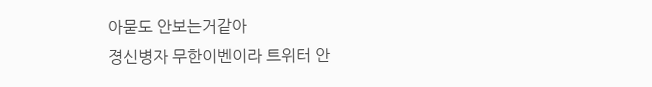아묻도 안보는거같아
졍신병자 무한이벤이라 트위터 안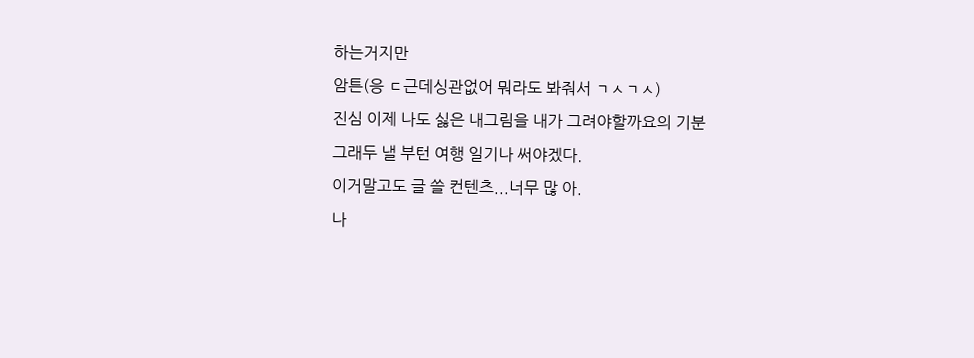하는거지만
암튼(응 ㄷ근데싱관없어 뭐라도 봐줘서 ㄱㅅㄱㅅ)
진심 이제 나도 싫은 내그림을 내가 그려야할까요의 기분
그래두 낼 부턴 여행 일기나 써야겠다.
이거말고도 글 쓸 컨텐츠...너무 많 아.
나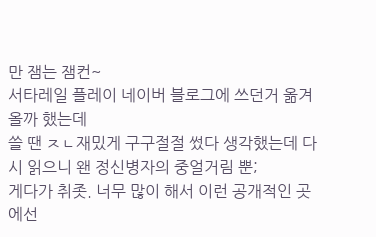만 잼는 잼컨~
서타레일 플레이 네이버 블로그에 쓰던거 옮겨올까 했는데
쓸 땐 ㅈㄴ재밌게 구구절절 썼다 생각했는데 다시 읽으니 왠 정신병자의 중얼거림 뿐;
게다가 취좃. 너무 많이 해서 이런 공개적인 곳에선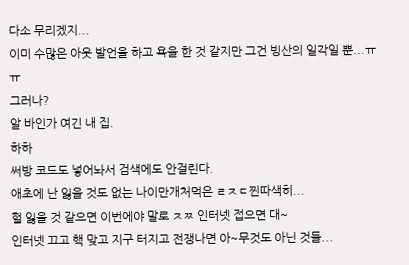다소 무리겠지...
이미 수많은 아웃 발언을 하고 욕을 한 것 같지만 그건 빙산의 일각일 뿐...ㅠㅠ
그러나?
알 바인가 여긴 내 집.
하하
써방 코드도 넣어놔서 검색에도 안걸린다.
애초에 난 잃을 것도 없는 나이만개처먹은 ㄹㅈㄷ찐따색히...
헐 잃을 것 같으면 이번에야 말로 ㅈㅉ 인터넷 접으면 대~
인터넷 끄고 핵 맞고 지구 터지고 전쟁나면 아~무것도 아닌 것들...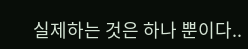실제하는 것은 하나 뿐이다..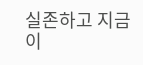실존하고 지금 이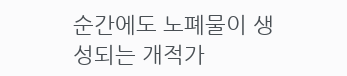순간에도 노폐물이 생성되는 개적가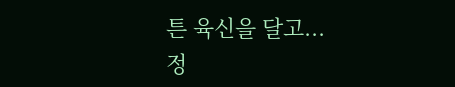튼 육신을 달고...
정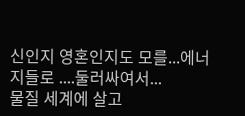신인지 영혼인지도 모를...에너지들로 ....둘러싸여서...
물질 세계에 살고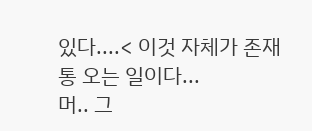있다....< 이것 자체가 존재통 오는 일이다...
머.. 그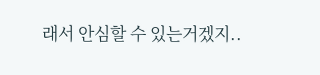래서 안심할 수 있는거겠지..